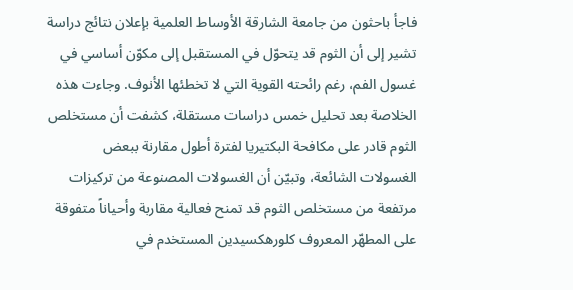فاجأ باحثون من جامعة الشارقة الأوساط العلمية بإعلان نتائج دراسة تشير إلى أن الثوم قد يتحوّل في المستقبل إلى مكوّن أساسي في غسول الفم، رغم رائحته القوية التي لا تخطئها الأنوف. وجاءت هذه الخلاصة بعد تحليل خمس دراسات مستقلة، كشفت أن مستخلص الثوم قادر على مكافحة البكتيريا لفترة أطول مقارنة ببعض الغسولات الشائعة، وتبيّن أن الغسولات المصنوعة من تركيزات مرتفعة من مستخلص الثوم قد تمنح فعالية مقاربة وأحياناً متفوقة على المطهّر المعروف كلورهكسيدين المستخدم في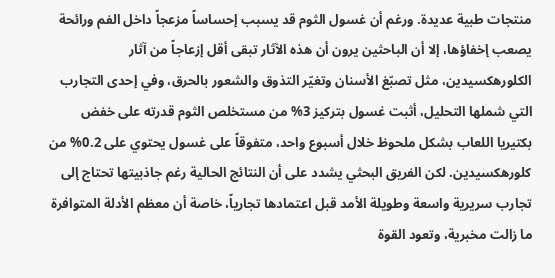منتجات طبية عديدة. ورغم أن غسول الثوم قد يسبب إحساساً مزعجاً داخل الفم ورائحة يصعب إخفاؤها، إلا أن الباحثين يرون أن هذه الآثار تبقى أقل إزعاجاً من آثار الكلورهكسيدين، مثل تصبّغ الأسنان وتغيّر التذوق والشعور بالحرق، وفي إحدى التجارب التي شملها التحليل، أثبت غسول بتركيز 3% من مستخلص الثوم قدرته على خفض بكتيريا اللعاب بشكل ملحوظ خلال أسبوع واحد، متفوقاً على غسول يحتوي على 0.2% من كلورهكسيدين. لكن الفريق البحثي يشدد على أن النتائج الحالية رغم جاذبيتها تحتاج إلى تجارب سريرية واسعة وطويلة الأمد قبل اعتمادها تجارياً، خاصة أن معظم الأدلة المتوافرة ما زالت مخبرية، وتعود القوة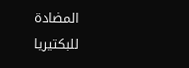المضادة للبكتيريا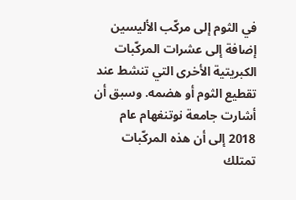في الثوم إلى مركّب الأليسين إضافة إلى عشرات المركّبات الكبريتية الأخرى التي تنشط عند تقطيع الثوم أو هضمه. وسبق أن أشارت جامعة نوتنغهام عام 2018 إلى أن هذه المركّبات تمتلك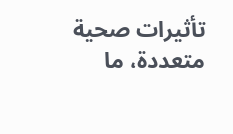تأثيرات صحية متعددة، ما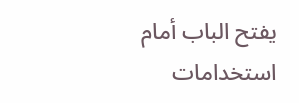يفتح الباب أمام استخدامات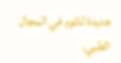جديدة للثوم في المجال الطبي.